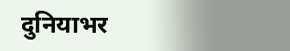दुनियाभर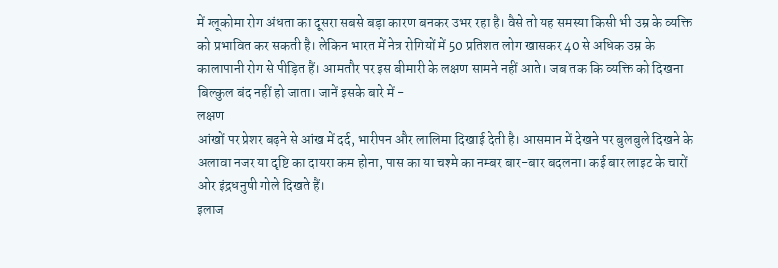में ग्लूकोमा रोग अंधता का दूसरा सबसे बड़ा कारण बनकर उभर रहा है। वैसे तो यह समस्या किसी भी उम्र के व्यक्ति को प्रभावित कर सकती है। लेकिन भारत में नेत्र रोगियों में 50 प्रतिशत लोग खासकर 40 से अधिक उम्र के कालापानी रोग से पीड़ित हैं। आमतौर पर इस बीमारी के लक्षण सामने नहीं आते। जब तक कि व्यक्ति को दिखना बिल्कुल बंद नहीं हो जाता। जानें इसके बारे में -
लक्षण
आंखों पर प्रेशर बढ़ने से आंख में दर्द, भारीपन और लालिमा दिखाई देती है। आसमान में देखने पर बुलबुले दिखने के अलावा नजर या दृष्टि का दायरा कम होना, पास का या चश्मे का नम्बर बार-बार बदलना। कई बार लाइट के चारों ओर इंद्रधनुषी गोले दिखते हैं।
इलाज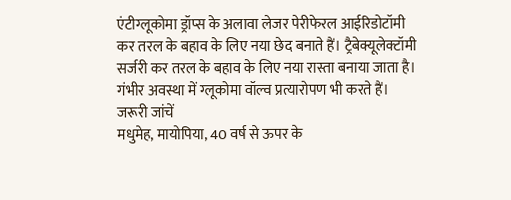एंटीग्लूकोमा ड्रॉप्स के अलावा लेजर पेरीफेरल आईरिडोटॉमी कर तरल के बहाव के लिए नया छेद बनाते हैं। ट्रैबेक्यूलेक्टॉमी सर्जरी कर तरल के बहाव के लिए नया रास्ता बनाया जाता है। गंभीर अवस्था में ग्लूकोमा वॉल्व प्रत्यारोपण भी करते हैं।
जरूरी जांचें
मधुमेह, मायोपिया, 40 वर्ष से ऊपर के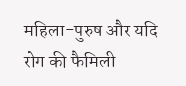महिला-पुरुष और यदि रोग की फैमिली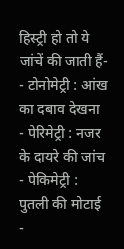हिस्ट्री हो तो ये जांचें की जाती हैं-
- टोनोमेट्री : आंख का दबाव देखना
- पेरिमेट्री : नजर के दायरे की जांच
- पेकिमेट्री : पुतली की मोटाई
-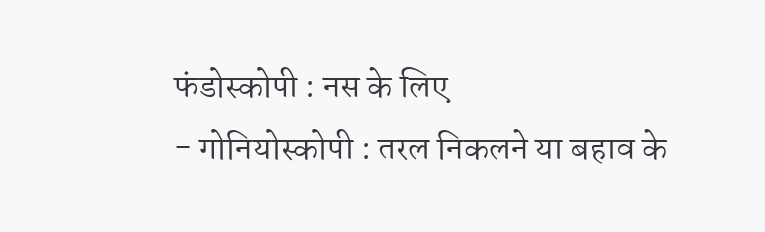फंडोस्कोपी : नस के लिए
- गोनियोस्कोपी : तरल निकलने या बहाव के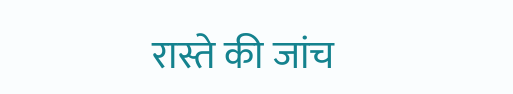रास्ते की जांच